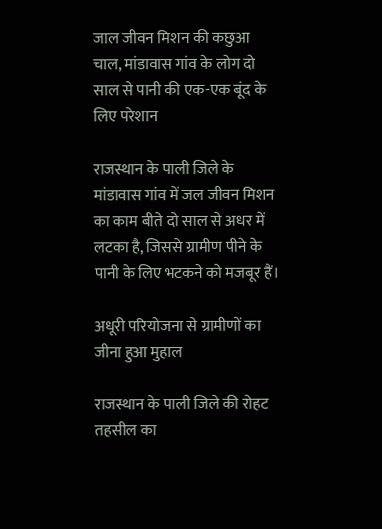जाल जीवन मिशन की कछुआ चाल, मांडावास गांव के लोग दो साल से पानी की एक-एक बूंद के लिए परेशान

राजस्थान के पाली जिले के मांडावास गांव में जल जीवन मिशन का काम बीते दो साल से अधर में लटका है, जिससे ग्रामीण पीने के पानी के लिए भटकने को मजबूर हैं।

अधूरी परियोजना से ग्रामीणों का जीना हुआ मुहाल

राजस्थान के पाली जिले की रोहट तहसील का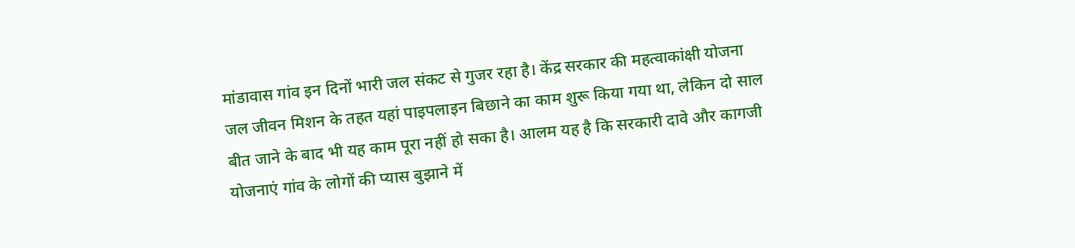मांडावास गांव इन दिनों भारी जल संकट से गुजर रहा है। केंद्र सरकार की महत्वाकांक्षी योजना जल जीवन मिशन के तहत यहां पाइपलाइन बिछाने का काम शुरू किया गया था, लेकिन दो साल बीत जाने के बाद भी यह काम पूरा नहीं हो सका है। आलम यह है कि सरकारी दावे और कागजी योजनाएं गांव के लोगों की प्यास बुझाने में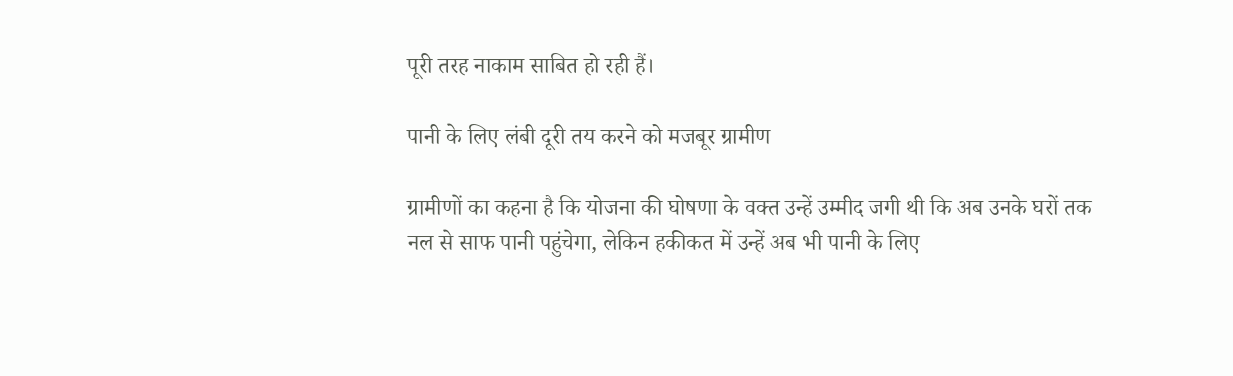पूरी तरह नाकाम साबित हो रही हैं।

पानी के लिए लंबी दूरी तय करने को मजबूर ग्रामीण

ग्रामीणों का कहना है कि योजना की घोषणा के वक्त उन्हें उम्मीद जगी थी कि अब उनके घरों तक नल से साफ पानी पहुंचेगा, लेकिन हकीकत में उन्हें अब भी पानी के लिए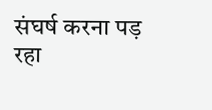संघर्ष करना पड़ रहा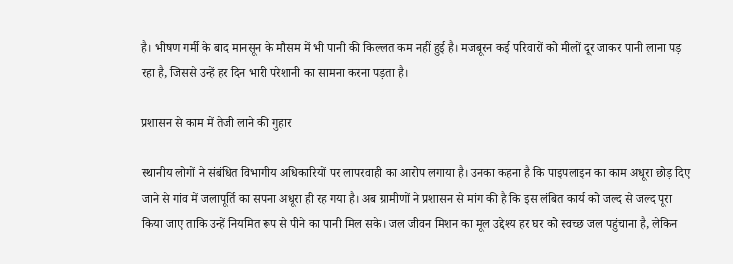है। भीषण गर्मी के बाद मानसून के मौसम में भी पानी की किल्लत कम नहीं हुई है। मजबूरन कई परिवारों को मीलों दूर जाकर पानी लाना पड़ रहा है, जिससे उन्हें हर दिन भारी परेशानी का सामना करना पड़ता है।

प्रशासन से काम में तेजी लाने की गुहार

स्थानीय लोगों ने संबंधित विभागीय अधिकारियों पर लापरवाही का आरोप लगाया है। उनका कहना है कि पाइपलाइन का काम अधूरा छोड़ दिए जाने से गांव में जलापूर्ति का सपना अधूरा ही रह गया है। अब ग्रामीणों ने प्रशासन से मांग की है कि इस लंबित कार्य को जल्द से जल्द पूरा किया जाए ताकि उन्हें नियमित रूप से पीने का पानी मिल सके। जल जीवन मिशन का मूल उद्देश्य हर घर को स्वच्छ जल पहुंचाना है, लेकिन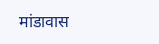मांडावास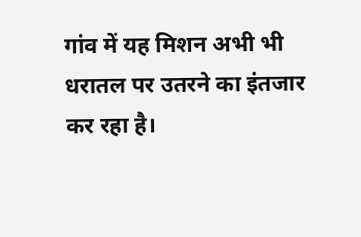गांव में यह मिशन अभी भी धरातल पर उतरने का इंतजार कर रहा है।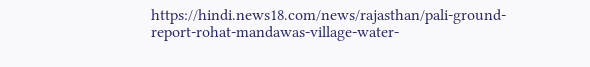https://hindi.news18.com/news/rajasthan/pali-ground-report-rohat-mandawas-village-water-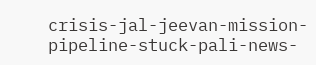crisis-jal-jeevan-mission-pipeline-stuck-pali-news-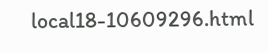local18-10609296.html